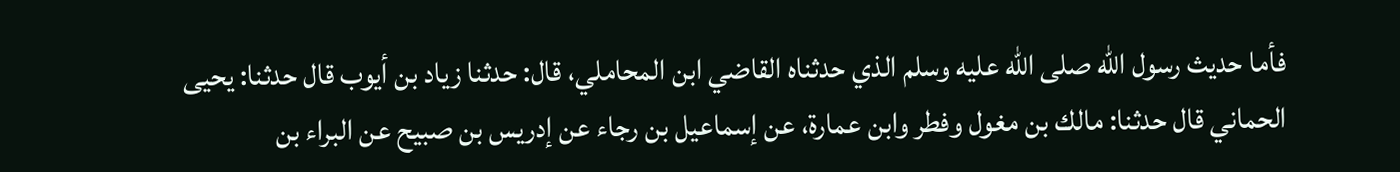فأما حديث رسول الله صلى الله عليه وسلم الذي حدثناه القاضي ابن المحاملي، قال: حدثنا زياد بن أيوب قال حدثنا: يحيى الحماني قال حدثنا: مالك بن مغول وفطر وابن عمارة، عن إسماعيل بن رجاء عن إدريس بن صبيح عن البراء بن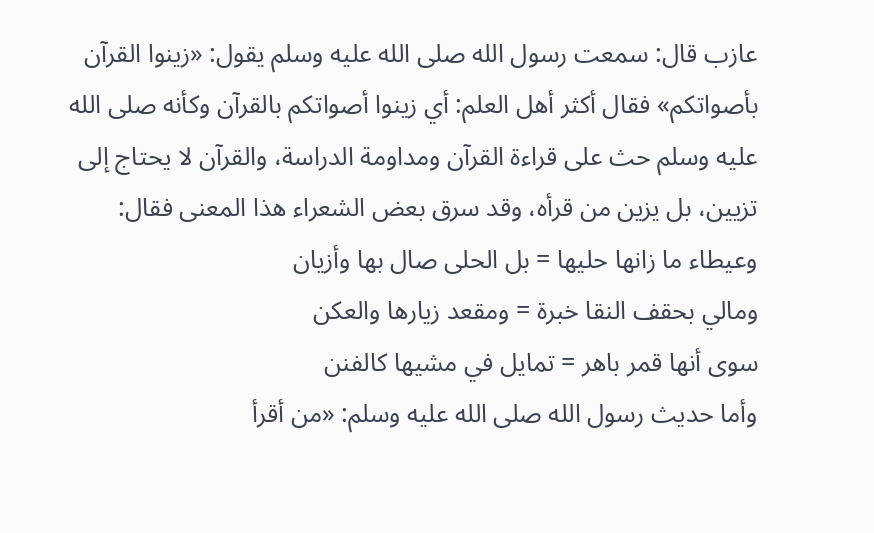عازب قال: سمعت رسول الله صلى الله عليه وسلم يقول: «زينوا القرآن بأصواتكم» فقال أكثر أهل العلم: أي زينوا أصواتكم بالقرآن وكأنه صلى الله عليه وسلم حث على قراءة القرآن ومداومة الدراسة، والقرآن لا يحتاج إلى تزيين، بل يزين من قرأه، وقد سرق بعض الشعراء هذا المعنى فقال:
وعيطاء ما زانها حليها = بل الحلى صال بها وأزيان
ومالي بحقف النقا خبرة = ومقعد زيارها والعكن
سوى أنها قمر باهر = تمايل في مشيها كالفنن
وأما حديث رسول الله صلى الله عليه وسلم: «من أقرأ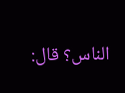الناس؟ قال: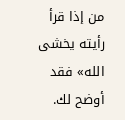من إذا قرأ رأيته يخشى الله» فقد أوضح لك.